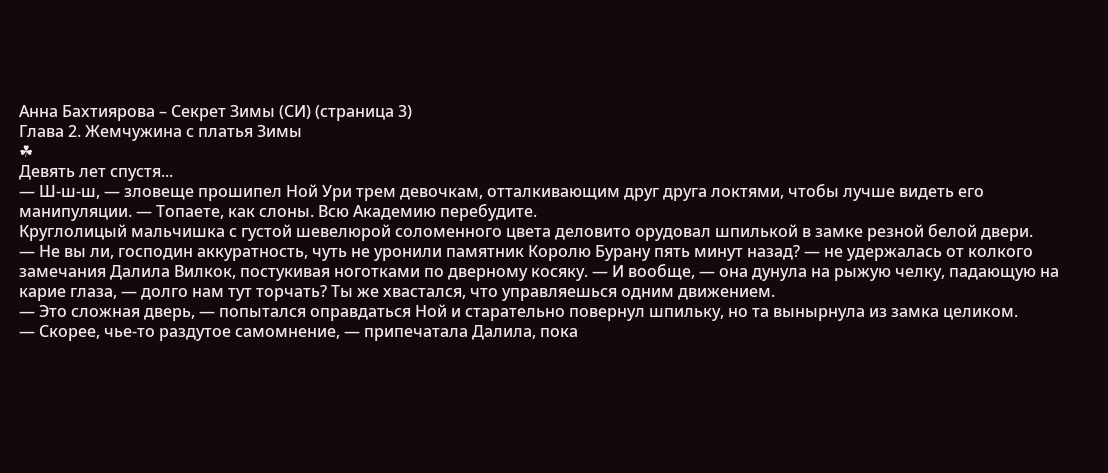Анна Бахтиярова – Секрет Зимы (СИ) (страница 3)
Глава 2. Жемчужина с платья Зимы
☘
Девять лет спустя...
— Ш-ш-ш, — зловеще прошипел Ной Ури трем девочкам, отталкивающим друг друга локтями, чтобы лучше видеть его манипуляции. — Топаете, как слоны. Всю Академию перебудите.
Круглолицый мальчишка с густой шевелюрой соломенного цвета деловито орудовал шпилькой в замке резной белой двери.
— Не вы ли, господин аккуратность, чуть не уронили памятник Королю Бурану пять минут назад? — не удержалась от колкого замечания Далила Вилкок, постукивая ноготками по дверному косяку. — И вообще, — она дунула на рыжую челку, падающую на карие глаза, — долго нам тут торчать? Ты же хвастался, что управляешься одним движением.
— Это сложная дверь, — попытался оправдаться Ной и старательно повернул шпильку, но та вынырнула из замка целиком.
— Скорее, чье-то раздутое самомнение, — припечатала Далила, пока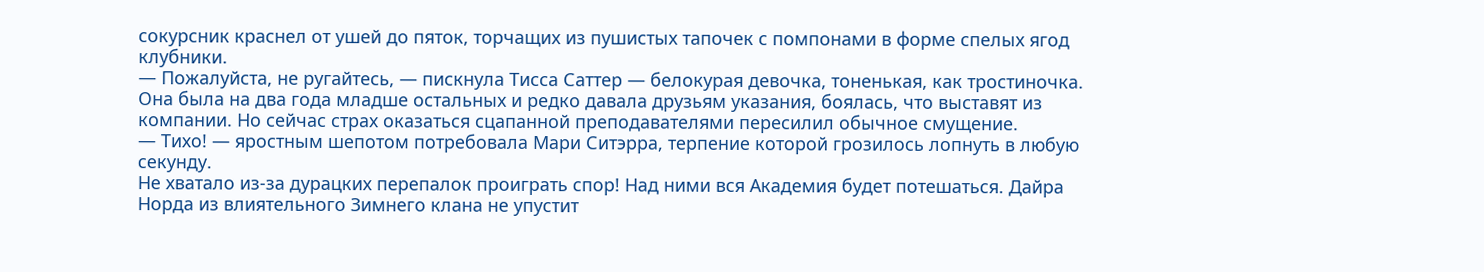сокурсник краснел от ушей до пяток, торчащих из пушистых тапочек с помпонами в форме спелых ягод клубники.
— Пожалуйста, не ругайтесь, — пискнула Тисса Саттер — белокурая девочка, тоненькая, как тростиночка. Она была на два года младше остальных и редко давала друзьям указания, боялась, что выставят из компании. Но сейчас страх оказаться сцапанной преподавателями пересилил обычное смущение.
— Тихо! — яростным шепотом потребовала Мари Ситэрра, терпение которой грозилось лопнуть в любую секунду.
Не хватало из-за дурацких перепалок проиграть спор! Над ними вся Академия будет потешаться. Дайра Норда из влиятельного Зимнего клана не упустит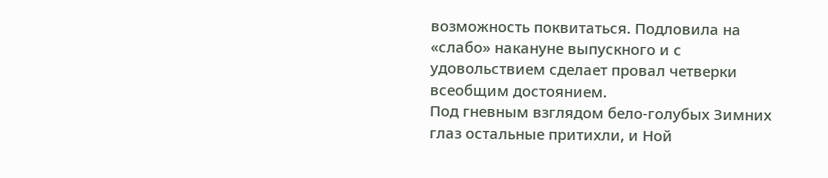возможность поквитаться. Подловила на «слабо» накануне выпускного и с удовольствием сделает провал четверки всеобщим достоянием.
Под гневным взглядом бело-голубых Зимних глаз остальные притихли, и Ной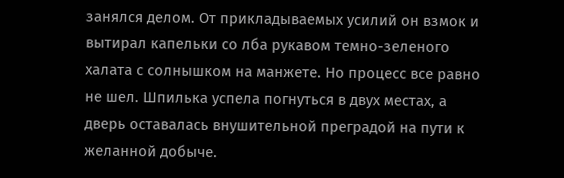занялся делом. От прикладываемых усилий он взмок и вытирал капельки со лба рукавом темно-зеленого халата с солнышком на манжете. Но процесс все равно не шел. Шпилька успела погнуться в двух местах, а дверь оставалась внушительной преградой на пути к желанной добыче.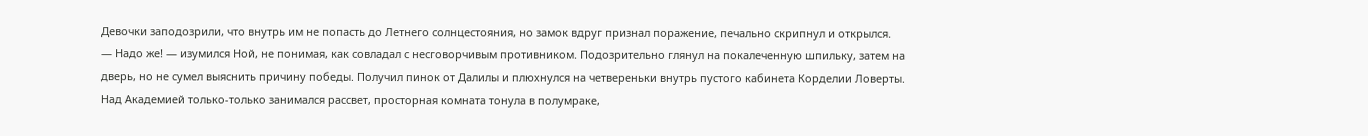Девочки заподозрили, что внутрь им не попасть до Летнего солнцестояния, но замок вдруг признал поражение, печально скрипнул и открылся.
— Надо же! — изумился Ной, не понимая, как совладал с несговорчивым противником. Подозрительно глянул на покалеченную шпильку, затем на дверь, но не сумел выяснить причину победы. Получил пинок от Далилы и плюхнулся на четвереньки внутрь пустого кабинета Корделии Ловерты.
Над Академией только-только занимался рассвет, просторная комната тонула в полумраке,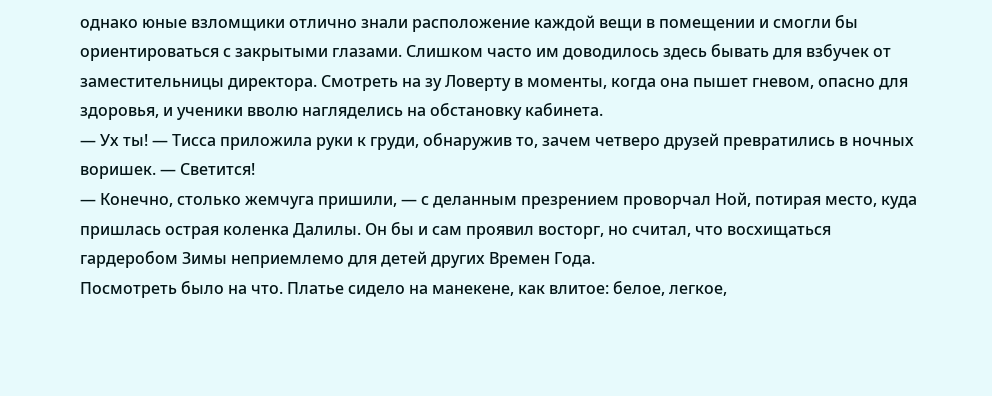однако юные взломщики отлично знали расположение каждой вещи в помещении и смогли бы ориентироваться с закрытыми глазами. Слишком часто им доводилось здесь бывать для взбучек от заместительницы директора. Смотреть на зу Ловерту в моменты, когда она пышет гневом, опасно для здоровья, и ученики вволю нагляделись на обстановку кабинета.
— Ух ты! — Тисса приложила руки к груди, обнаружив то, зачем четверо друзей превратились в ночных воришек. — Светится!
— Конечно, столько жемчуга пришили, — с деланным презрением проворчал Ной, потирая место, куда пришлась острая коленка Далилы. Он бы и сам проявил восторг, но считал, что восхищаться гардеробом Зимы неприемлемо для детей других Времен Года.
Посмотреть было на что. Платье сидело на манекене, как влитое: белое, легкое,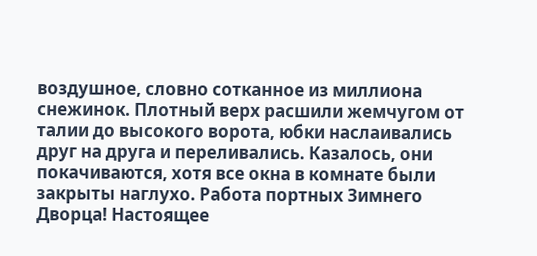воздушное, словно сотканное из миллиона снежинок. Плотный верх расшили жемчугом от талии до высокого ворота, юбки наслаивались друг на друга и переливались. Казалось, они покачиваются, хотя все окна в комнате были закрыты наглухо. Работа портных Зимнего Дворца! Настоящее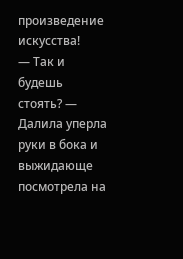произведение искусства!
— Так и будешь стоять? — Далила уперла руки в бока и выжидающе посмотрела на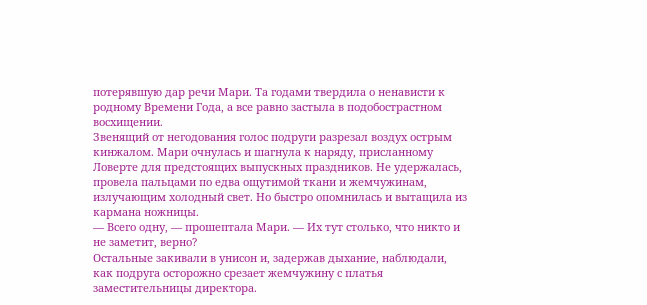потерявшую дар речи Мари. Та годами твердила о ненависти к родному Времени Года, а все равно застыла в подобострастном восхищении.
Звенящий от негодования голос подруги разрезал воздух острым кинжалом. Мари очнулась и шагнула к наряду, присланному Ловерте для предстоящих выпускных праздников. Не удержалась, провела пальцами по едва ощутимой ткани и жемчужинам, излучающим холодный свет. Но быстро опомнилась и вытащила из кармана ножницы.
— Всего одну, — прошептала Мари. — Их тут столько, что никто и не заметит, верно?
Остальные закивали в унисон и, задержав дыхание, наблюдали, как подруга осторожно срезает жемчужину с платья заместительницы директора.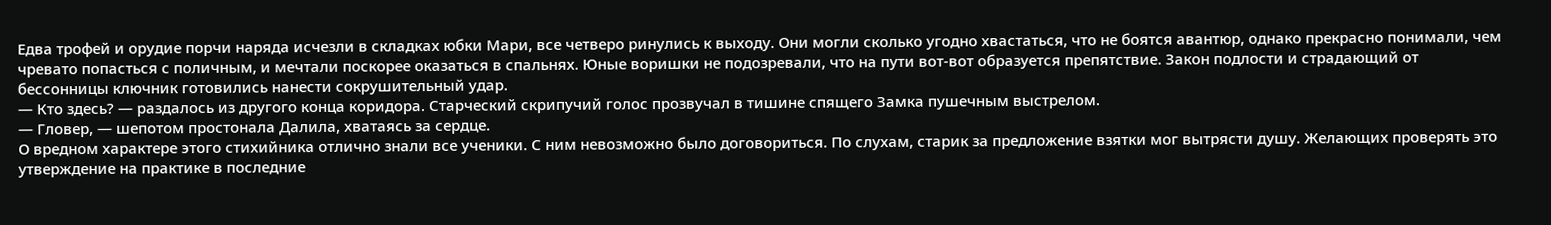Едва трофей и орудие порчи наряда исчезли в складках юбки Мари, все четверо ринулись к выходу. Они могли сколько угодно хвастаться, что не боятся авантюр, однако прекрасно понимали, чем чревато попасться с поличным, и мечтали поскорее оказаться в спальнях. Юные воришки не подозревали, что на пути вот-вот образуется препятствие. Закон подлости и страдающий от бессонницы ключник готовились нанести сокрушительный удар.
— Кто здесь? — раздалось из другого конца коридора. Старческий скрипучий голос прозвучал в тишине спящего Замка пушечным выстрелом.
— Гловер, — шепотом простонала Далила, хватаясь за сердце.
О вредном характере этого стихийника отлично знали все ученики. С ним невозможно было договориться. По слухам, старик за предложение взятки мог вытрясти душу. Желающих проверять это утверждение на практике в последние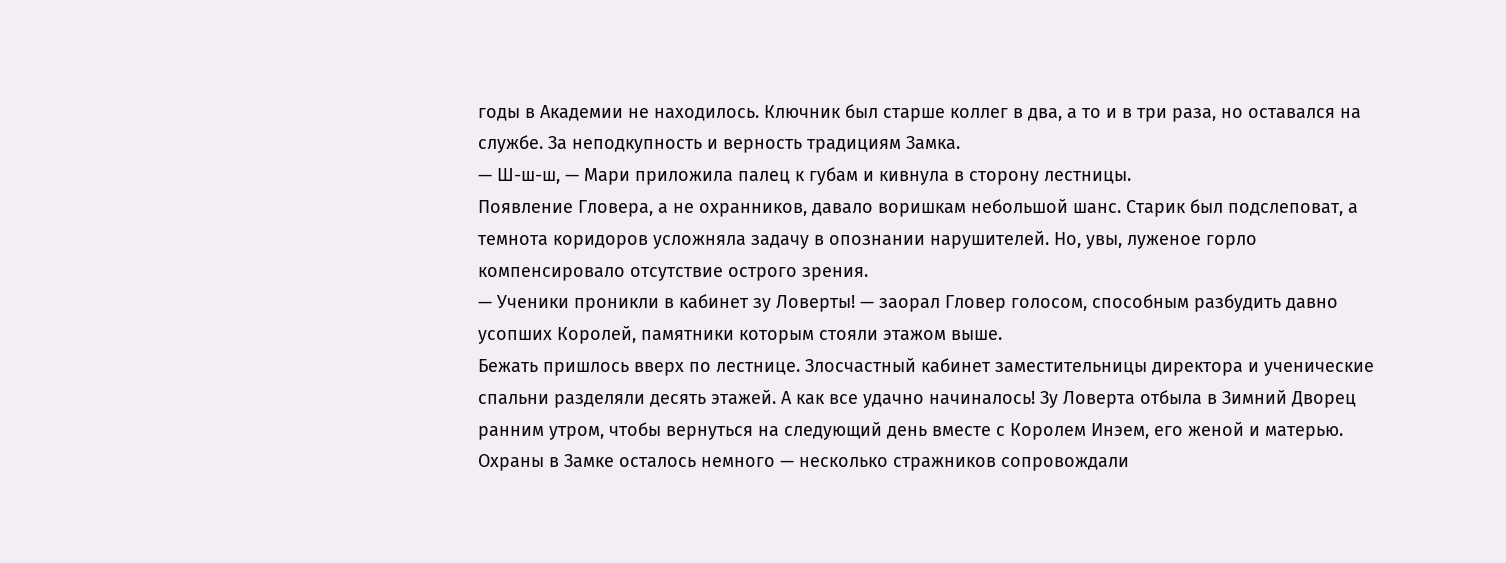годы в Академии не находилось. Ключник был старше коллег в два, а то и в три раза, но оставался на службе. За неподкупность и верность традициям Замка.
— Ш-ш-ш, — Мари приложила палец к губам и кивнула в сторону лестницы.
Появление Гловера, а не охранников, давало воришкам небольшой шанс. Старик был подслеповат, а темнота коридоров усложняла задачу в опознании нарушителей. Но, увы, луженое горло компенсировало отсутствие острого зрения.
— Ученики проникли в кабинет зу Ловерты! — заорал Гловер голосом, способным разбудить давно усопших Королей, памятники которым стояли этажом выше.
Бежать пришлось вверх по лестнице. Злосчастный кабинет заместительницы директора и ученические спальни разделяли десять этажей. А как все удачно начиналось! Зу Ловерта отбыла в Зимний Дворец ранним утром, чтобы вернуться на следующий день вместе с Королем Инэем, его женой и матерью. Охраны в Замке осталось немного — несколько стражников сопровождали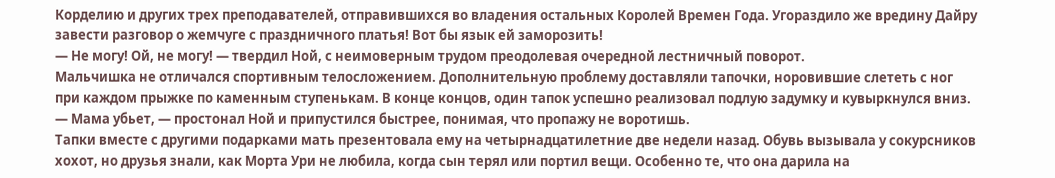Корделию и других трех преподавателей, отправившихся во владения остальных Королей Времен Года. Угораздило же вредину Дайру завести разговор о жемчуге с праздничного платья! Вот бы язык ей заморозить!
— Не могу! Ой, не могу! — твердил Ной, с неимоверным трудом преодолевая очередной лестничный поворот.
Мальчишка не отличался спортивным телосложением. Дополнительную проблему доставляли тапочки, норовившие слететь с ног при каждом прыжке по каменным ступенькам. В конце концов, один тапок успешно реализовал подлую задумку и кувыркнулся вниз.
— Мама убьет, — простонал Ной и припустился быстрее, понимая, что пропажу не воротишь.
Тапки вместе с другими подарками мать презентовала ему на четырнадцатилетние две недели назад. Обувь вызывала у сокурсников хохот, но друзья знали, как Морта Ури не любила, когда сын терял или портил вещи. Особенно те, что она дарила на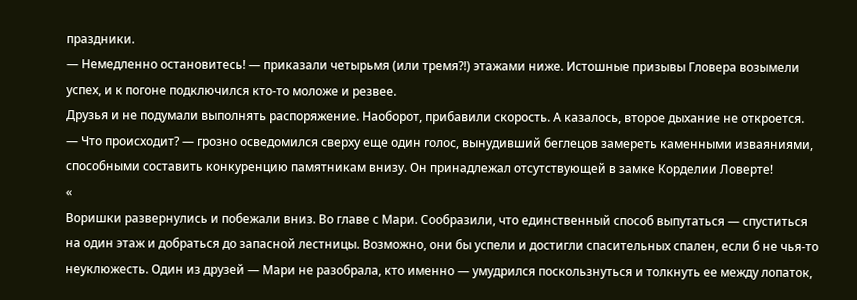праздники.
— Немедленно остановитесь! — приказали четырьмя (или тремя?!) этажами ниже. Истошные призывы Гловера возымели успех, и к погоне подключился кто-то моложе и резвее.
Друзья и не подумали выполнять распоряжение. Наоборот, прибавили скорость. А казалось, второе дыхание не откроется.
— Что происходит? — грозно осведомился сверху еще один голос, вынудивший беглецов замереть каменными изваяниями, способными составить конкуренцию памятникам внизу. Он принадлежал отсутствующей в замке Корделии Ловерте!
«
Воришки развернулись и побежали вниз. Во главе с Мари. Сообразили, что единственный способ выпутаться — спуститься на один этаж и добраться до запасной лестницы. Возможно, они бы успели и достигли спасительных спален, если б не чья-то неуклюжесть. Один из друзей — Мари не разобрала, кто именно — умудрился поскользнуться и толкнуть ее между лопаток,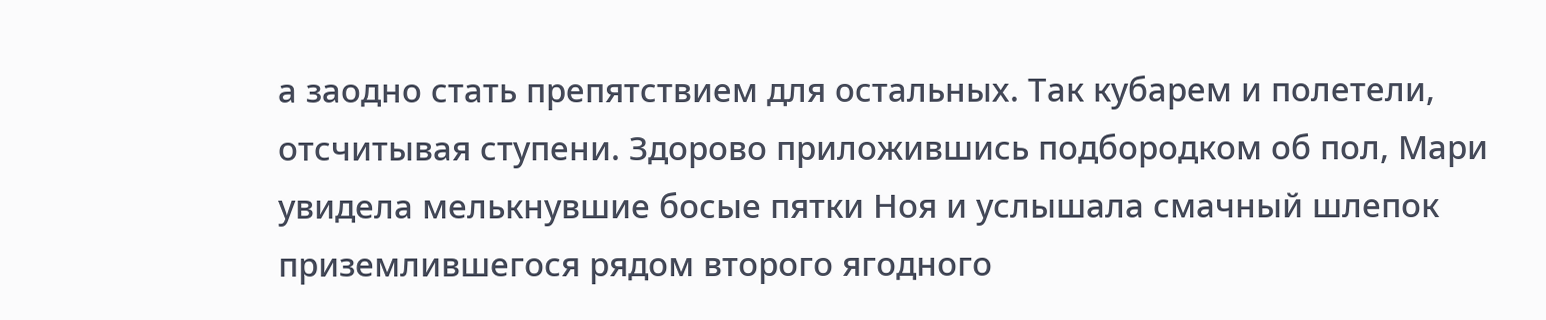а заодно стать препятствием для остальных. Так кубарем и полетели, отсчитывая ступени. Здорово приложившись подбородком об пол, Мари увидела мелькнувшие босые пятки Ноя и услышала смачный шлепок приземлившегося рядом второго ягодного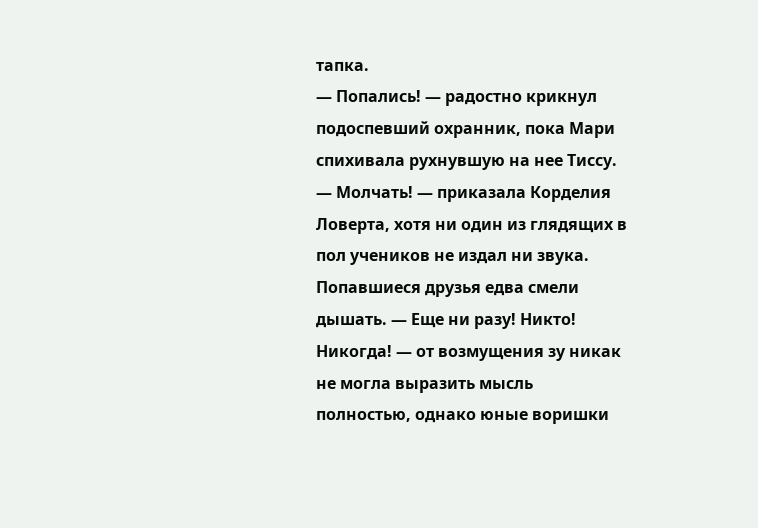тапка.
— Попались! — радостно крикнул подоспевший охранник, пока Мари спихивала рухнувшую на нее Тиссу.
— Молчать! — приказала Корделия Ловерта, хотя ни один из глядящих в пол учеников не издал ни звука. Попавшиеся друзья едва смели дышать. — Еще ни разу! Никто! Никогда! — от возмущения зу никак не могла выразить мысль полностью, однако юные воришки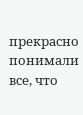прекрасно понимали все, что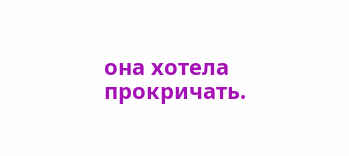она хотела прокричать.